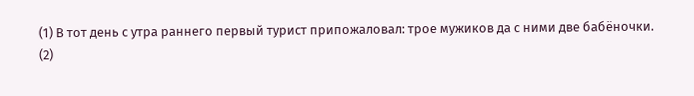(1) В тот день с утра раннего первый турист припожаловал: трое мужиков да с ними две бабёночки.
(2)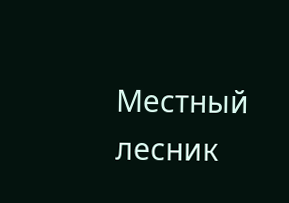Местный лесник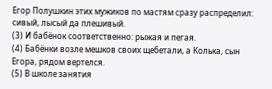Егор Полушкин этих мужиков по мастям сразу распределил: сивый, лысый да плешивый.
(3) И бабёнок соответственно: рыжая и пегая.
(4) Бабёнки возле мешков своих щебетали, а Колька, сын Егора, рядом вертелся.
(5) В школе занятия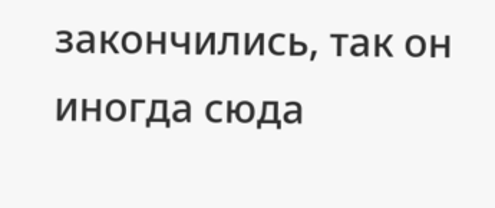закончились, так он иногда сюда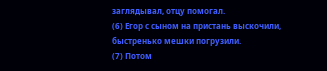заглядывал, отцу помогал.
(6) Егор с сыном на пристань выскочили, быстренько мешки погрузили.
(7) Потом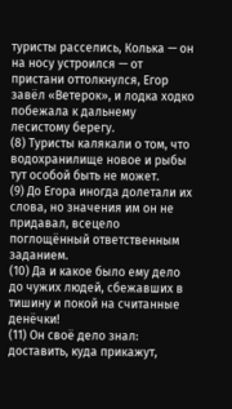туристы расселись, Колька — он на носу устроился — от пристани оттолкнулся, Егор завёл «Ветерок», и лодка ходко побежала к дальнему лесистому берегу.
(8) Туристы калякали о том, что водохранилище новое и рыбы тут особой быть не может.
(9) До Егора иногда долетали их слова, но значения им он не придавал, всецело поглощённый ответственным заданием.
(10) Да и какое было ему дело до чужих людей, сбежавших в тишину и покой на считанные денёчки!
(11) Он своё дело знал: доставить, куда прикажут,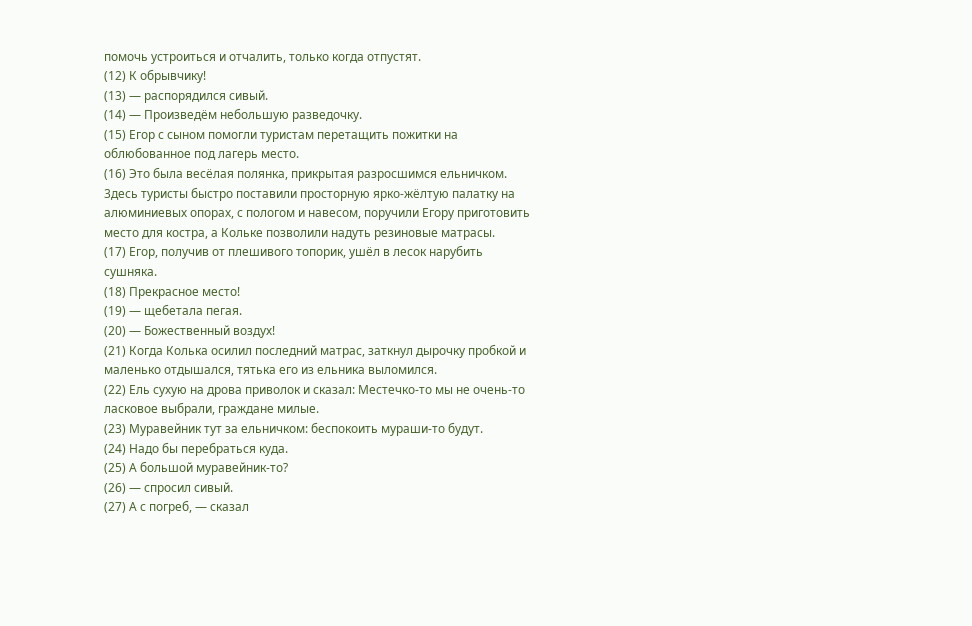помочь устроиться и отчалить, только когда отпустят.
(12) К обрывчику!
(13) — распорядился сивый.
(14) — Произведём небольшую разведочку.
(15) Егор с сыном помогли туристам перетащить пожитки на облюбованное под лагерь место.
(16) Это была весёлая полянка, прикрытая разросшимся ельничком. 3десь туристы быстро поставили просторную ярко-жёлтую палатку на алюминиевых опорах, с пологом и навесом, поручили Егору приготовить место для костра, а Кольке позволили надуть резиновые матрасы.
(17) Егор, получив от плешивого топорик, ушёл в лесок нарубить сушняка.
(18) Прекрасное место!
(19) — щебетала пегая.
(20) — Божественный воздух!
(21) Когда Колька осилил последний матрас, заткнул дырочку пробкой и маленько отдышался, тятька его из ельника выломился.
(22) Ель сухую на дрова приволок и сказал: Местечко-то мы не очень-то ласковое выбрали, граждане милые.
(23) Муравейник тут за ельничком: беспокоить мураши-то будут.
(24) Надо бы перебраться куда.
(25) А большой муравейник-то?
(26) — спросил сивый.
(27) А с погреб, — сказал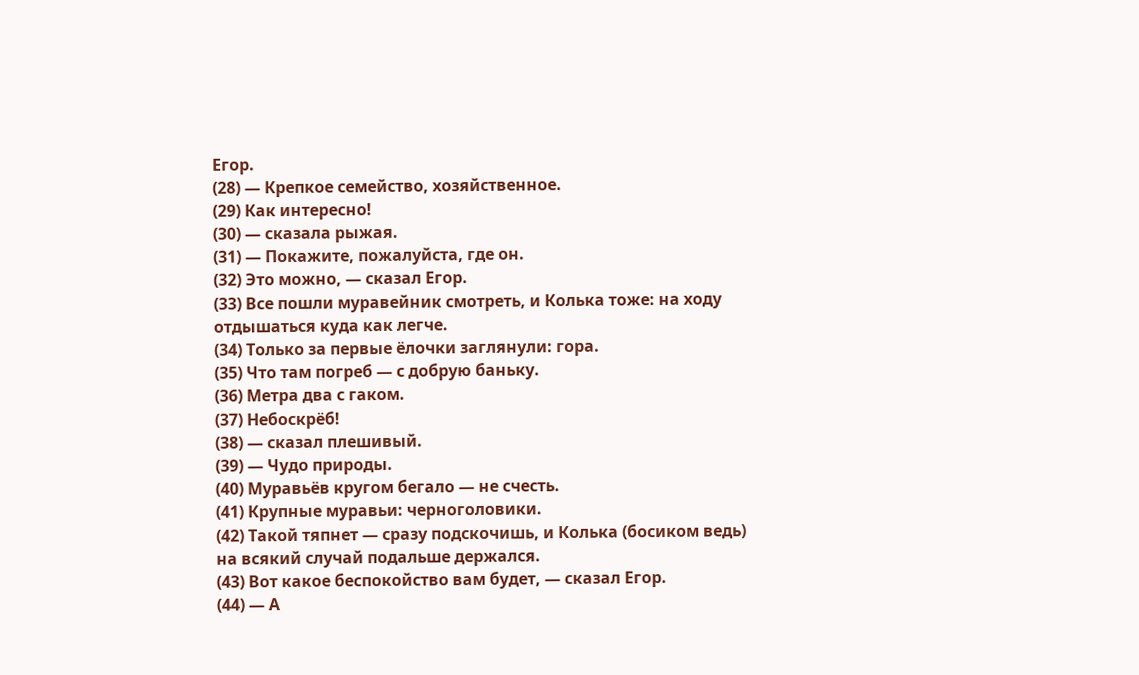Егор.
(28) — Крепкое семейство, хозяйственное.
(29) Как интересно!
(30) — сказала рыжая.
(31) — Покажите, пожалуйста, где он.
(32) Это можно, — сказал Егор.
(33) Все пошли муравейник смотреть, и Колька тоже: на ходу отдышаться куда как легче.
(34) Только за первые ёлочки заглянули: гора.
(35) Что там погреб — с добрую баньку.
(36) Метра два с гаком.
(37) Небоскрёб!
(38) — сказал плешивый.
(39) — Чудо природы.
(40) Муравьёв кругом бегало — не счесть.
(41) Крупные муравьи: черноголовики.
(42) Такой тяпнет — сразу подскочишь, и Колька (босиком ведь) на всякий случай подальше держался.
(43) Вот какое беспокойство вам будет, — сказал Егор.
(44) — А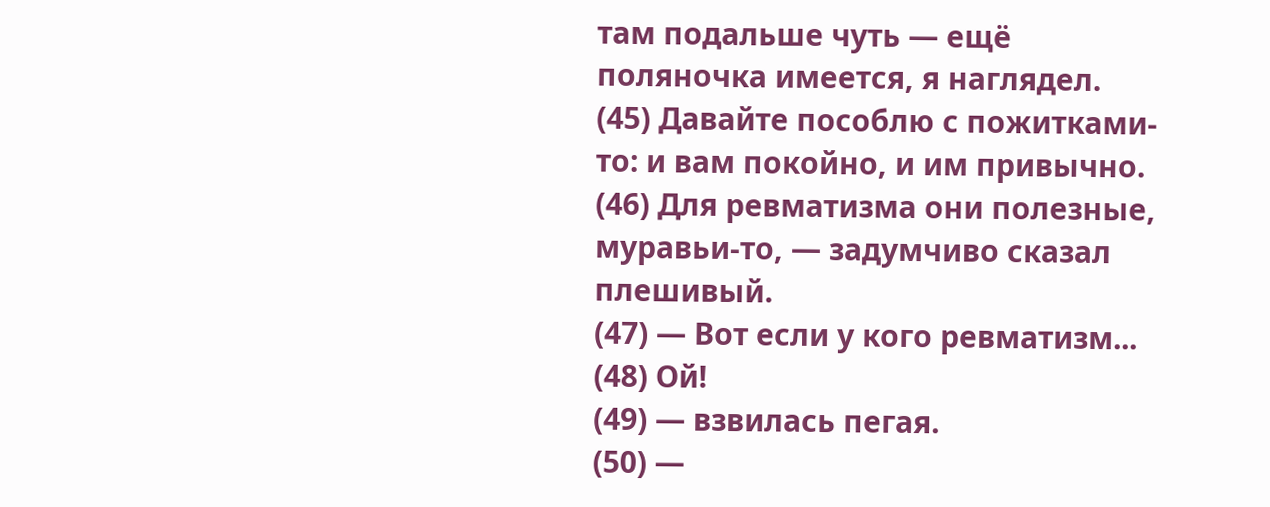там подальше чуть — ещё поляночка имеется, я наглядел.
(45) Давайте пособлю с пожитками-то: и вам покойно, и им привычно.
(46) Для ревматизма они полезные, муравьи-то, — задумчиво сказал плешивый.
(47) — Вот если у кого ревматизм...
(48) Ой!
(49) — взвилась пегая.
(50) —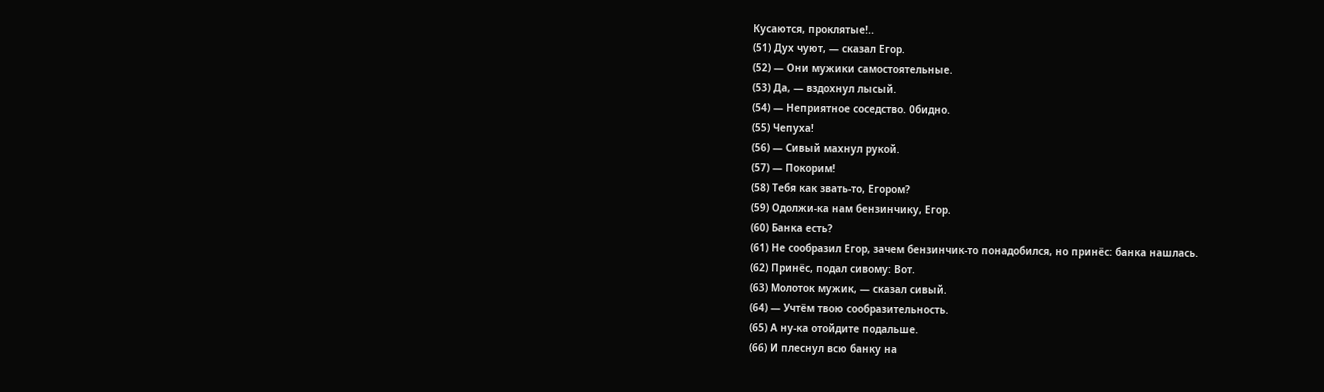Кусаются, проклятые!..
(51) Дух чуют, — сказал Егор.
(52) — Они мужики самостоятельные.
(53) Да, — вздохнул лысый.
(54) — Неприятное соседство. 0бидно.
(55) Чепуха!
(56) — Сивый махнул рукой.
(57) — Покорим!
(58) Тебя как звать-то, Егором?
(59) Одолжи-ка нам бензинчику, Егор.
(60) Банка есть?
(61) Не сообразил Егор, зачем бензинчик-то понадобился, но принёс: банка нашлась.
(62) Принёс, подал сивому: Вот.
(63) Молоток мужик, — сказал сивый.
(64) — Учтём твою сообразительность.
(65) А ну-ка отойдите подальше.
(66) И плеснул всю банку на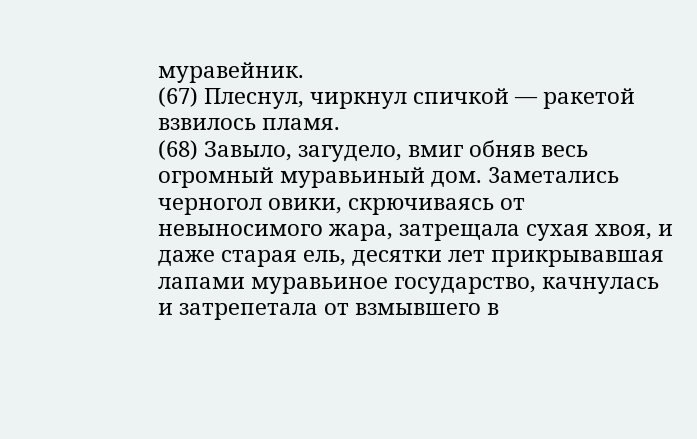муравейник.
(67) Плеснул, чиркнул спичкой — ракетой взвилось пламя.
(68) Завыло, загудело, вмиг обняв весь огромный муравьиный дом. 3аметались черногол овики, скрючиваясь от невыносимого жара, затрещала сухая хвоя, и даже старая ель, десятки лет прикрывавшая лапами муравьиное государство, качнулась и затрепетала от взмывшего в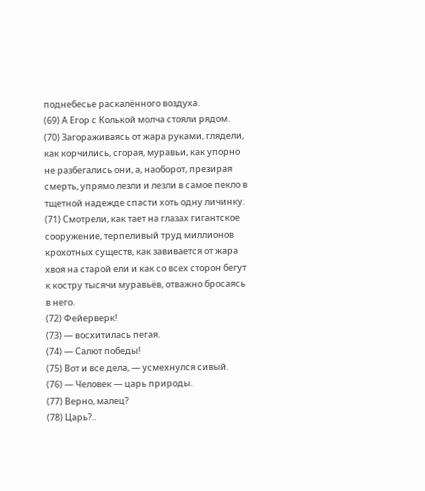поднебесье раскалённого воздуха.
(69) А Егор с Колькой молча стояли рядом.
(70) Загораживаясь от жара руками, глядели, как корчились, сгорая, муравьи, как упорно не разбегались они, а, наоборот, презирая смерть, упрямо лезли и лезли в самое пекло в тщетной надежде спасти хоть одну личинку.
(71) Смотрели, как тает на глазах гигантское сооружение, терпеливый труд миллионов крохотных существ, как завивается от жара хвоя на старой ели и как со всех сторон бегут к костру тысячи муравьёв, отважно бросаясь в него.
(72) Фейерверк!
(73) — восхитилась пегая.
(74) — Салют победы!
(75) Вот и все дела, — усмехнулся сивый.
(76) — Человек — царь природы.
(77) Верно, малец?
(78) Царь?..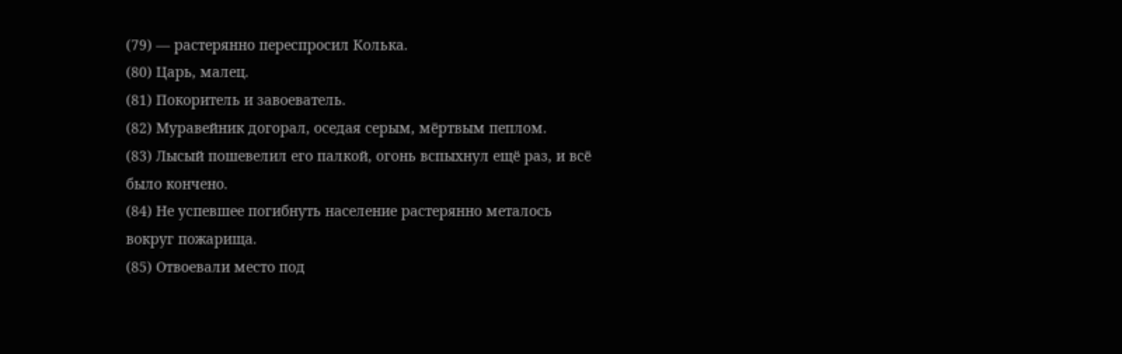(79) — растерянно переспросил Колька.
(80) Царь, малец.
(81) Покоритель и завоеватель.
(82) Муравейник догорал, оседая серым, мёртвым пеплом.
(83) Лысый пошевелил его палкой, огонь вспыхнул ещё раз, и всё было кончено.
(84) Не успевшее погибнуть население растерянно металось вокруг пожарища.
(85) Отвоевали место под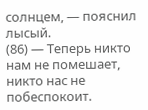солнцем, — пояснил лысый.
(86) — Теперь никто нам не помешает, никто нас не побеспокоит.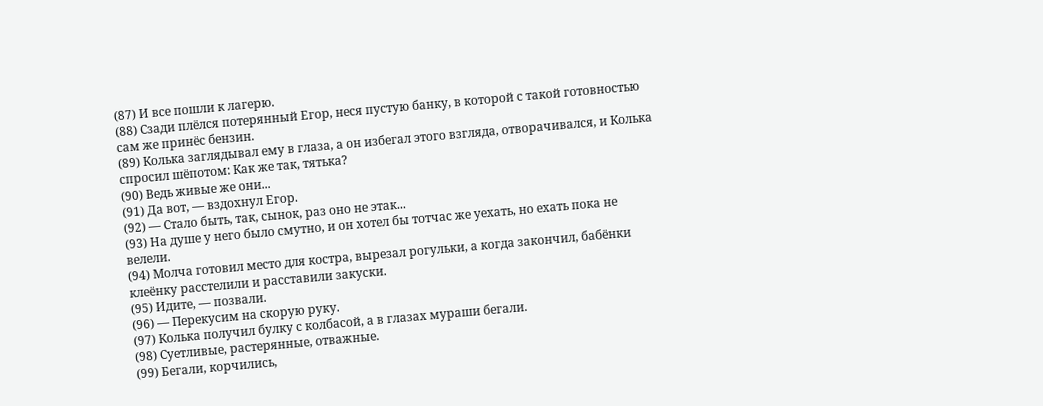(87) И все пошли к лагерю.
(88) Сзади плёлся потерянный Егор, неся пустую банку, в которой с такой готовностью сам же принёс бензин.
(89) Колька заглядывал ему в глаза, а он избегал этого взгляда, отворачивался, и Колька спросил шёпотом: Как же так, тятька?
(90) Ведь живые же они...
(91) Да вот, — вздохнул Егор.
(92) — Стало быть, так, сынок, раз оно не этак...
(93) На душе у него было смутно, и он хотел бы тотчас же уехать, но ехать пока не велели.
(94) Молча готовил место для костра, вырезал рогульки, а когда закончил, бабёнки клеёнку расстелили и расставили закуски.
(95) Идите, — позвали.
(96) — Перекусим на скорую руку.
(97) Колька получил булку с колбасой, а в глазах мураши бегали.
(98) Суетливые, растерянные, отважные.
(99) Бегали, корчились,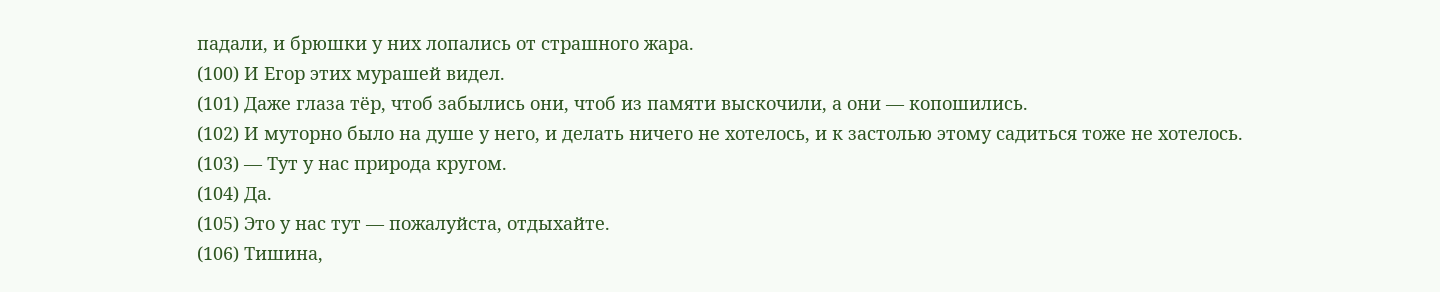падали, и брюшки у них лопались от страшного жара.
(100) И Егор этих мурашей видел.
(101) Даже глаза тёр, чтоб забылись они, чтоб из памяти выскочили, а они — копошились.
(102) И муторно было на душе у него, и делать ничего не хотелось, и к застолью этому садиться тоже не хотелось.
(103) — Тут у нас природа кругом.
(104) Да.
(105) Это у нас тут — пожалуйста, отдыхайте.
(106) Тишина,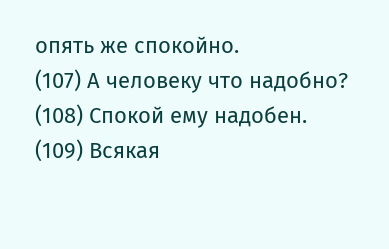опять же спокойно.
(107) А человеку что надобно?
(108) Спокой ему надобен.
(109) Всякая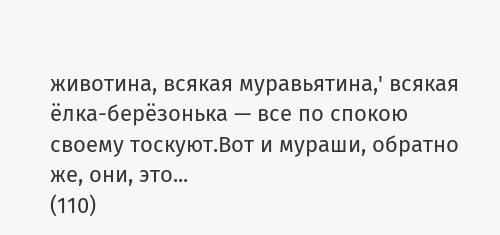животина, всякая муравьятина,' всякая ёлка-берёзонька — все по спокою своему тоскуют.Вот и мураши, обратно же, они, это...
(110)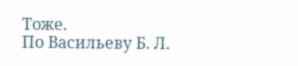Тоже.
По Васильеву Б. Л.